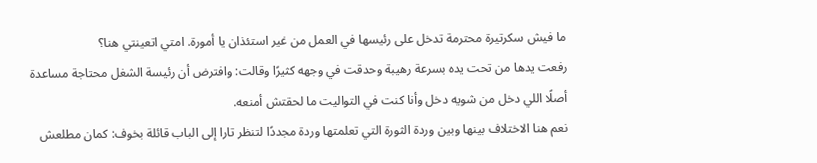ما فيش سكرتيرة محترمة تدخل على رئيسها في العمل من غير استئذان يا أمورة. امتي اتعينتي هنا؟
رفعت يدها من تحت يده بسرعة رهيبة وحدقت في وجهه كثيرًا وقالت: وافترض أن رئيسة الشغل محتاجة مساعدة أصلًا اللي دخل من شويه دخل وأنا كنت في التواليت ما لحقتش أمنعه.
نعم هنا الاختلاف بينها وبين وردة الثورة التي تعلمتها وردة مجددًا لتنظر تارا إلى الباب قائلة بخوف: كمان مطلعش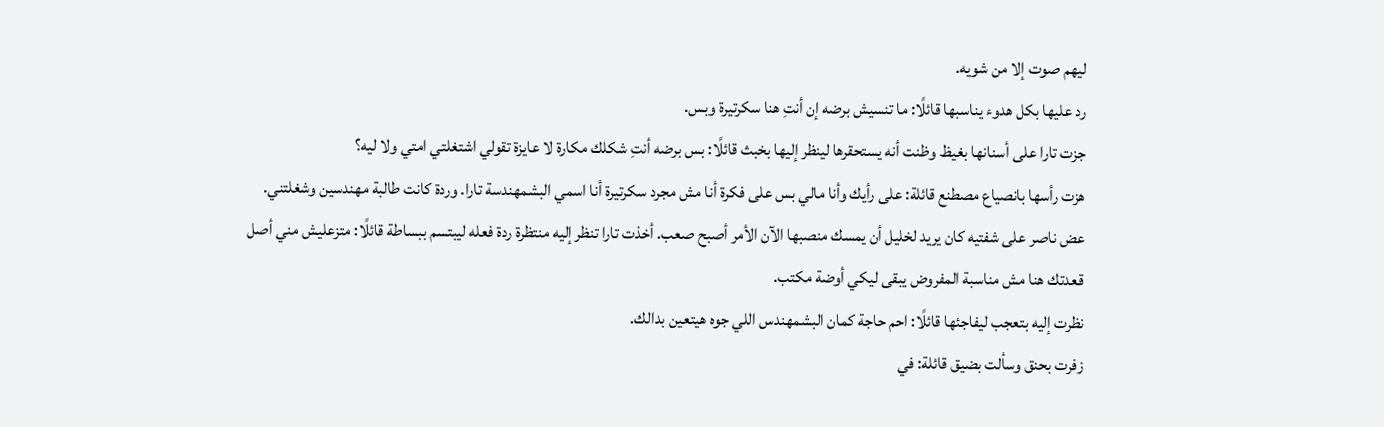ليهم صوت إلا من شويه.
رد عليها بكل هدوء يناسبها قائلًا: ما تنسيش برضه إن أنتِ هنا سكرتيرة وبس.
جزت تارا على أسنانها بغيظ وظنت أنه يستحقرها لينظر إليها بخبث قائلًا: بس برضه أنتِ شكلك مكارة لا عايزة تقولي اشتغلتي امتي ولا ليه؟
هزت رأسها بانصياع مصطنع قائلة: على رأيك وأنا مالي بس على فكرة أنا مش مجرد سكرتيرة أنا اسمي البشمهندسة تارا. وردة كانت طالبة مهندسين وشغلتني.
عض ناصر على شفتيه كان يريد لخليل أن يمسك منصبها الآن الأمر أصبح صعب. أخذت تارا تنظر إليه منتظرة ردة فعله ليبتسم ببساطة قائلًا: متزعليش مني أصل قعدتك هنا مش مناسبة المفروض يبقى ليكي أوضة مكتب.
نظرت إليه بتعجب ليفاجئها قائلًا: احم حاجة كمان البشمهندس اللي جوه هيتعين بدالك.
زفرت بحنق وسألت بضيق قائلة: في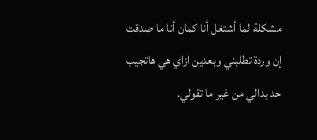مشكلة لما أشتغل أنا كمان أنا ما صدقت إن وردة تطلبني وبعدين ازاي هي هاتجيب حد بدالي من غير ما تقولي.